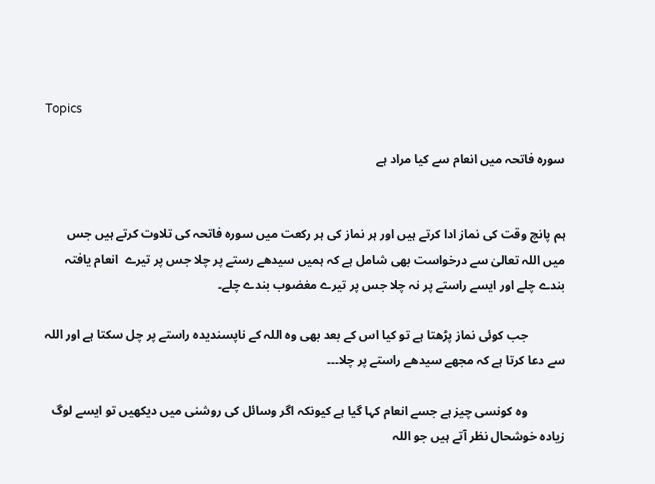Topics

سورہ فاتحہ میں انعام سے کیا مراد ہے


ہم پانچ وقت کی نماز ادا کرتے ہیں اور ہر نماز کی ہر رکعت میں سورہ فاتحہ کی تلاوت کرتے ہیں جس میں اللہ تعالیٰ سے درخواست بھی شامل ہے کہ ہمیں سیدھے رستے پر چلا جس پر تیرے  انعام یافتہ بندے چلے اور ایسے راستے پر نہ چلا جس پر تیرے مغضوب بندے چلے۔

            جب کوئی نماز پڑھتا ہے تو کیا اس کے بعد بھی وہ اللہ کے ناپسندیدہ راستے پر چل سکتا ہے اور اللہ سے دعا کرتا ہے کہ مجھے سیدھے راستے پر چلا۔۔۔

            وہ کونسی چیز ہے جسے انعام کہا گیا ہے کیونکہ اگر وسائل کی روشنی میں دیکھیں تو ایسے لوگ زیادہ خوشحال نظر آتے ہیں جو اللہ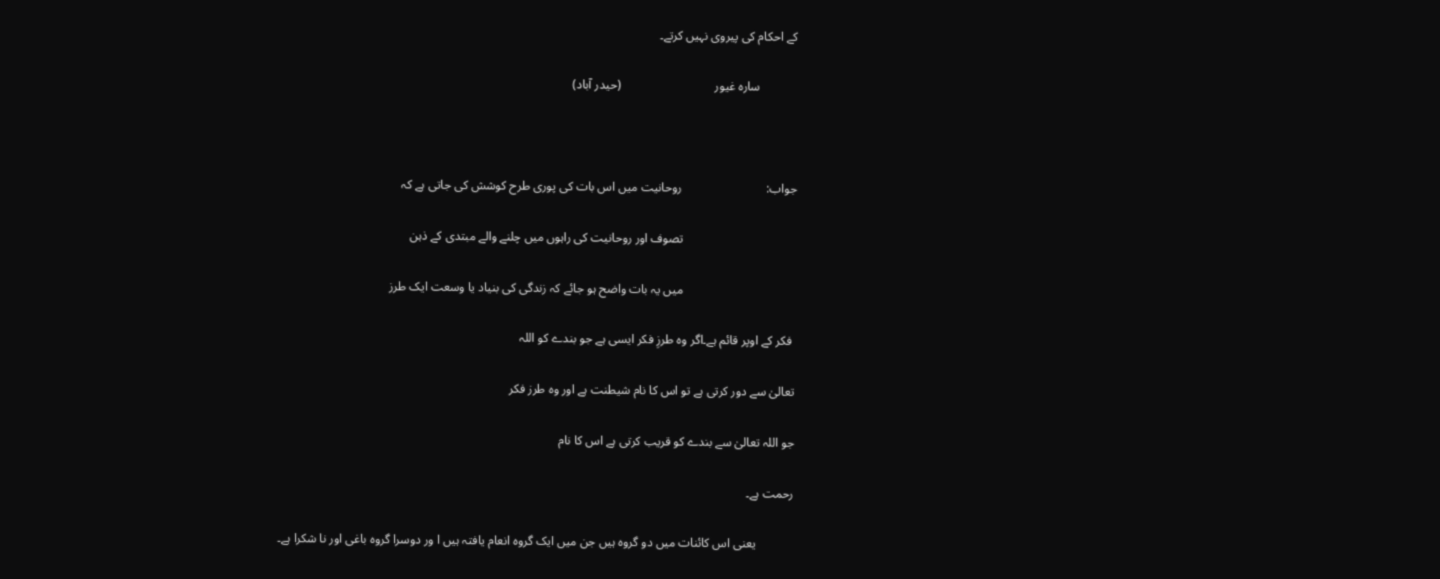کے احکام کی پیروی نہیں کرتے۔

            سارہ غیور                              (حیدر آباد)



جواب:                           روحانیت میں اس بات کی پوری طرح کوشش کی جاتی ہے کہ

                                    تصوف اور روحانیت کی راہوں میں چلنے والے مبتدی کے ذہن

                                    میں یہ بات واضح ہو جائے کہ زندگی کی بنیاد یا وسعت ایک طرز

 فکر کے اوپر قائم ہے۔اگر وہ طرزِ فکر ایسی ہے جو بندے کو اللہ

تعالیٰ سے دور کرتی ہے تو اس کا نام شیطنت ہے اور وہ طرز فکر

جو اللہ تعالیٰ سے بندے کو قریب کرتی ہے اس کا نام

رحمت ہے۔

            یعنی اس کائنات میں دو گروہ ہیں جن میں ایک گروہ انعام یافتہ ہیں ا ور دوسرا گروہ باغی اور نا شکرا ہے۔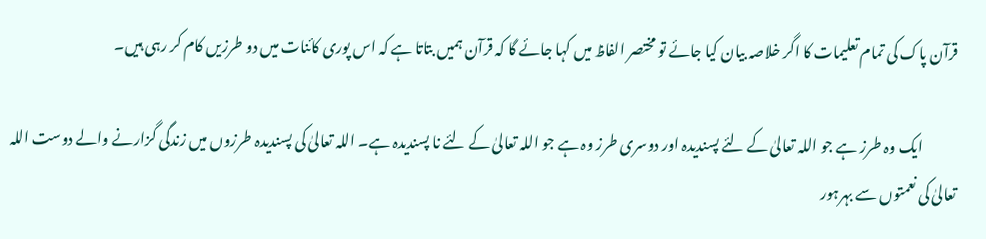قرآن پاک کی تمام تعلیمات کا اگر خلاصہ بیان کیا جائے تو مختصر الفاظ میں کہا جائے گا کہ قرآن ہمیں بتاتا ہے کہ اس پوری کائنات میں دو طرزیں کام کر رہی ہیں۔

            ایک وہ طرز ہے جو اللہ تعالیٰ کے لئے پسندیدہ اور دوسری طرز وہ ہے جو اللہ تعالیٰ کے لئے نا پسندیدہ ہے۔ اللہ تعالیٰ کی پسندیدہ طرزوں میں زندگی گزارنے والے دوست اللہ تعالیٰ کی نعمتوں سے بہرہور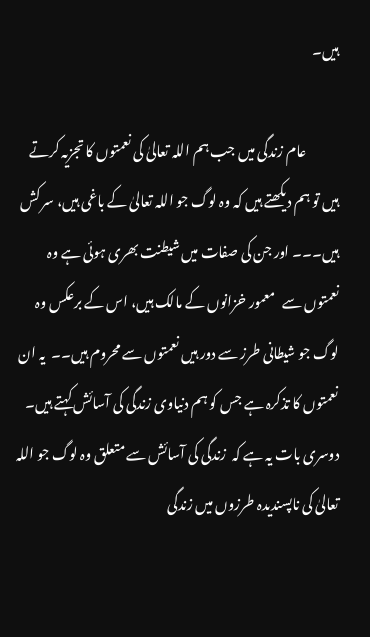ہیں۔

            عام زندگی میں جب ہم اللہ تعالیٰ کی نعمتوں کا تجزیہ کرتے ہیں تو ہم دیکھتے ہیں کہ وہ لوگ جو اللہ تعالیٰ کے باغی ہیں، سر کش ہیں۔۔۔ اور جن کی صفات میں شیطنت بھری ہوئی ہے وہ نعمتوں سے   معمور خزانوں کے مالک ہیں، اس کے برعکس وہ لوگ جو شیطانی طرز سے دور ہیں نعمتوں سے محروم ہیں۔۔  یہ ان نعمتوں کا تذکرہ ہے جس کو ہم دنیاوی زندگی کی آسائش کہتے ہیں۔ دوسری بات یہ ہے کہ  زندگی کی آسائش سے متعلق وہ لوگ جو اللہ تعالیٰ کی ناپسندیدہ طرزوں میں زندگی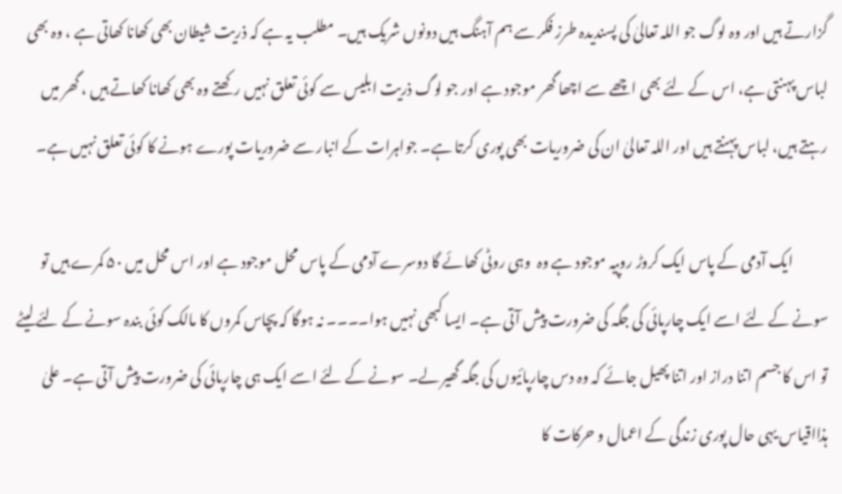گزارتے ہیں اور وہ لوگ جو اللہ تعالیٰ کی پسندیدہ طرز فکر سے ہم آہنگ ہیں دونوں شریک ہیں۔ مطلب یہ ہے کہ ذریت شیطان بھی کھانا کھاتی ہے ، وہ بھی لباس پہنتی ہے، اس کے لئے بھی اچھے سے اچھا گھر موجود ہے اور جو لوگ ذریت ابلیس سے کوئی تعلق نہیں رکھتے وہ بھی کھانا کھاتے ہیں ، گھر میں رہتے ہیں، لباس پہنتے ہیں اور اللہ تعالیٰ ان کی ضروریات بھی پوری کرتا ہے۔ جواہرات کے انبار سے ضروریات پورے ہونے کا کوئی تعلق نہیں ہے۔

            ایک آدمی کے پاس ایک کروڑ روپیہ موجود ہے وہ  وہی روٹی کھائے گا دوسرے آدمی کے پاس محل موجود ہے اور اس محل میں ۵۰ کمرے ہیں تو سونے کے لئے اسے ایک چارپائی کی جگہ کی ضرورت پیش آتی ہے۔ ایسا کبھی نہیں ہوا۔۔۔۔ نہ ہوگا کہ پچاس کمروں کا مالک کوئی بندہ سونے کے لئے لیٹے تو اس کا جسم اتنا دراز اور اتنا پھیل جائے کہ وہ دس چارپائیوں کی جگہ گھیر لے۔ سونے کے لئے اسے ایک ہی چارپائی کی ضرورت پیش آتی ہے۔ علیٰ ہذااقیاس یہی حال پوری زندگی کے اعمال و حرکات کا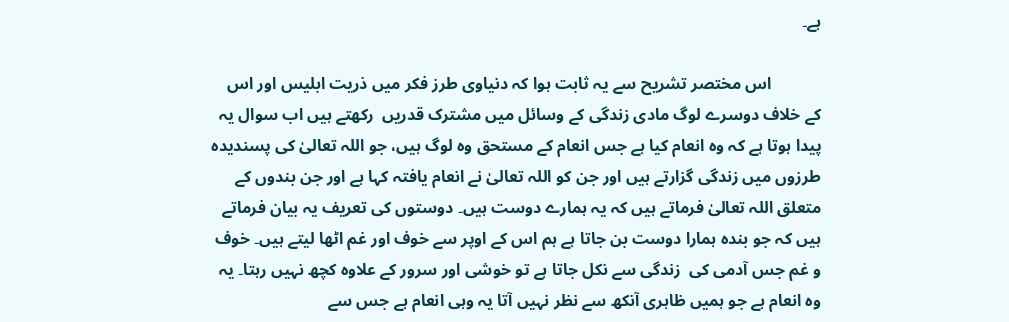ہے۔

            اس مختصر تشریح سے یہ ثابت ہوا کہ دنیاوی طرز فکر میں ذریت ابلیس اور اس کے خلاف دوسرے لوگ مادی زندگی کے وسائل میں مشترک قدریں  رکھتے ہیں اب سوال یہ پیدا ہوتا ہے کہ وہ انعام کیا ہے جس انعام کے مستحق وہ لوگ ہیں، جو اللہ تعالیٰ کی پسندیدہ طرزوں میں زندگی گزارتے ہیں اور جن کو اللہ تعالیٰ نے انعام یافتہ کہا ہے اور جن بندوں کے متعلق اللہ تعالیٰ فرماتے ہیں کہ یہ ہمارے دوست ہیں۔ دوستوں کی تعریف یہ بیان فرماتے ہیں کہ جو بندہ ہمارا دوست بن جاتا ہے ہم اس کے اوپر سے خوف اور غم اٹھا لیتے ہیں۔ خوف و غم جس آدمی کی  زندگی سے نکل جاتا ہے تو خوشی اور سرور کے علاوہ کچھ نہیں رہتا۔ یہ وہ انعام ہے جو ہمیں ظاہری آنکھ سے نظر نہیں آتا یہ وہی انعام ہے جس سے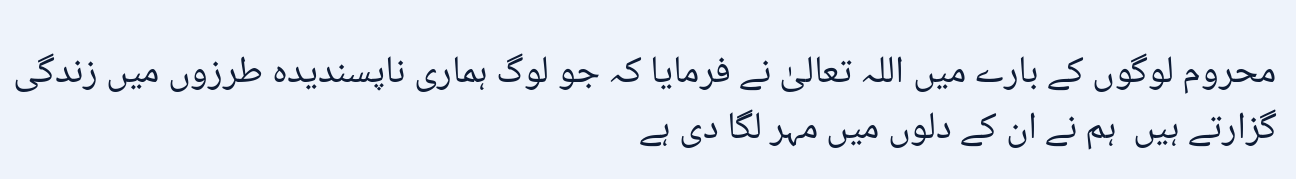محروم لوگوں کے بارے میں اللہ تعالیٰ نے فرمایا کہ جو لوگ ہماری ناپسندیدہ طرزوں میں زندگی گزارتے ہیں  ہم نے ان کے دلوں میں مہر لگا دی ہے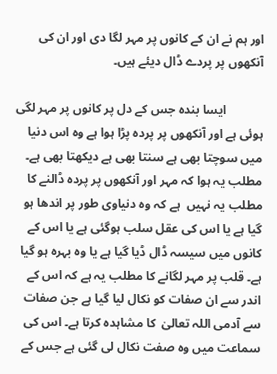اور ہم نے ان کے کانوں پر مہر لگا دی اور ان کی  آنکھوں پر پردے ڈال دیئے ہیں۔

            ایسا بندہ جس کے دل پر کانوں پر مہر لگی ہوئی ہے اور آنکھوں پر پردہ پڑا ہوا ہے وہ اس دنیا میں سوچتا بھی ہے سنتا بھی ہے دیکھتا بھی ہے۔ مطلب یہ ہوا کہ مہر اور آنکھوں پر پردہ ڈالنے کا مطلب یہ نہیں  ہے کہ وہ دنیاوی طور پر اندھا ہو گیا ہے یا اس کی عقل سلب ہوگئی ہے یا اس کے کانوں میں سیسہ ڈال ڈیا گیا ہے یا وہ بہرہ ہو گیا ہے۔ قلب پر مہر لگانے کا مطلب یہ ہے کہ اس کے اندر سے ان صفات کو نکال لیا گیا ہے جن صفات سے آدمی اللہ تعالیٰ  کا مشاہدہ کرتا ہے۔ اس کی سماعت میں وہ صفت نکال لی گئی ہے جس کے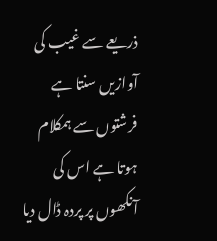ذریعے سے غیب کی آوازیں سنتا ہے فرشتوں سے ہمکلام ہوتا ہے اس کی آنکھوں پر پردہ ڈال دیا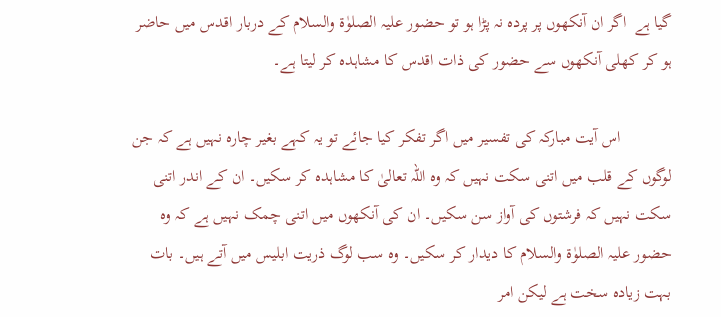گیا ہے  اگر ان آنکھوں پر پردہ نہ پڑا ہو تو حضور علیہ الصلوٰۃ والسلام کے دربار اقدس میں حاضر ہو کر کھلی آنکھوں سے حضور کی ذات اقدس کا مشاہدہ کر لیتا ہے۔

            اس آیت مبارکہ کی تفسیر میں اگر تفکر کیا جائے تو یہ کہے بغیر چارہ نہیں ہے کہ جن لوگوں کے قلب میں اتنی سکت نہیں کہ وہ اللہ تعالیٰ کا مشاہدہ کر سکیں۔ ان کے اندر اتنی سکت نہیں کہ فرشتوں کی آواز سن سکیں۔ ان کی آنکھوں میں اتنی چمک نہیں ہے کہ وہ حضور علیہ الصلوٰۃ والسلام کا دیدار کر سکیں۔ وہ سب لوگ ذریت ابلیس میں آتے ہیں۔ بات بہت زیادہ سخت ہے لیکن امر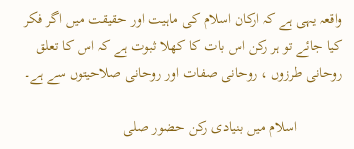واقعہ یہی ہے کہ ارکان اسلام کی ماہیت اور حقیقت میں اگر فکر کیا جائے تو ہر رکن اس بات کا کھلا ثبوت ہے کہ اس کا تعلق روحانی طرزوں ، روحانی صفات اور روحانی صلاحیتوں سے ہے۔

            اسلام میں بنیادی رکن حضور صلى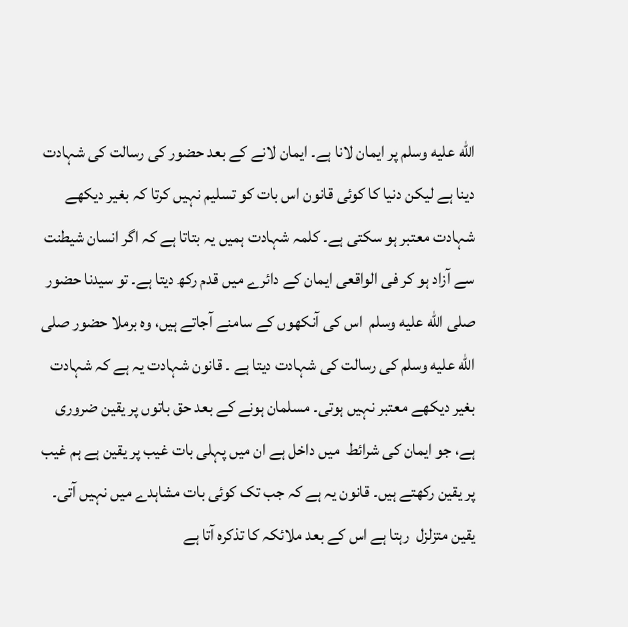الله عليه وسلم پر ایمان لانا ہے۔ ایمان لانے کے بعد حضور کی رسالت کی شہادت دینا ہے لیکن دنیا کا کوئی قانون اس بات کو تسلیم نہیں کرتا کہ بغیر دیکھے شہادت معتبر ہو سکتی ہے۔ کلمہ شہادت ہمیں یہ بتاتا ہے کہ اگر انسان شیطنت سے آزاد ہو کر فی الواقعی ایمان کے دائرے میں قدم رکھ دیتا ہے۔ تو سیدنا حضور صلى الله عليه وسلم  اس کی آنکھوں کے سامنے آجاتے ہیں، وہ برملا حضور صلى الله عليه وسلم کی رسالت کی شہادت دیتا ہے ۔ قانون شہادت یہ ہے کہ شہادت بغیر دیکھے معتبر نہیں ہوتی۔ مسلمان ہونے کے بعد حق باتوں پر یقین ضروری ہے، جو ایمان کی شرائط  میں داخل ہے ان میں پہلی بات غیب پر یقین ہے ہم غیب پر یقین رکھتے ہیں۔ قانون یہ ہے کہ جب تک کوئی بات مشاہدے میں نہیں آتی۔ یقین متزلزل  رہتا ہے اس کے بعد ملائکہ کا تذکرہ آتا ہے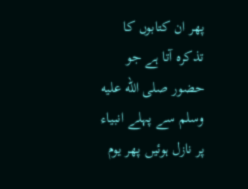پھر ان کتابوں کا تذکرہ آتا ہے جو حضور صلى الله عليه وسلم سے پہلے انبیاء پر نازل ہوئیں پھر یوم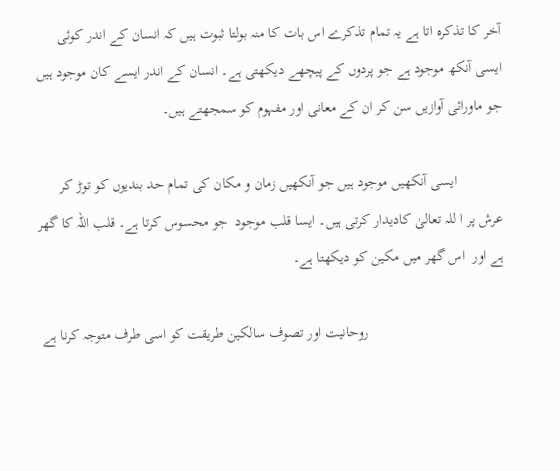آخر کا تذکرہ اتا ہے یہ تمام تذکرے اس بات کا منہ بولتا ثبوت ہیں کہ انسان کے اندر کوئی ایسی آنکھ موجود ہے جو پردوں کے پیچھے دیکھتی ہے۔ انسان کے اندر ایسے کان موجود ہیں جو ماورائی آوازیں سن کر ان کے معانی اور مفہوم کو سمجھتے ہیں۔

            ایسی آنکھیں موجود ہیں جو آنکھیں زمان و مکان کی تمام حد بندیوں کو توڑ کر عرش پر ا للہ تعالیٰ کادیدار کرتی ہیں۔ ایسا قلب موجود  جو محسوس کرتا ہے۔ قلب اللہ کا گھر ہے اور  اس گھر میں مکین کو دیکھتا ہے۔

                                    روحانیت اور تصوف سالکین طریقت کو اسی طرف متوجہ کرنا ہے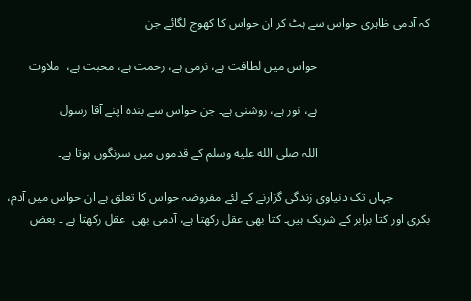کہ آدمی ظاہری حواس سے ہٹ کر ان حواس کا کھوج لگائے جن

                                    حواس میں لطافت ہے، نرمی ہے، رحمت ہے، محبت ہے،  ملاوت

                                    ہے، نور ہے، روشنی ہے۔ جن حواس سے بندہ اپنے آقا رسول

                                    اللہ صلى الله عليه وسلم کے قدموں میں سرنگوں ہوتا ہے۔

            جہاں تک دنیاوی زندگی گزارنے کے لئے مفروضہ حواس کا تعلق ہے ان حواس میں آدم، بکری اور کتا برابر کے شریک ہیں۔ کتا بھی عقل رکھتا ہے، آدمی بھی  عقل رکھتا ہے ۔ بعض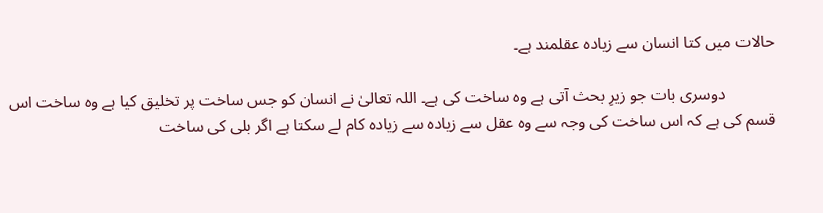حالات میں کتا انسان سے زیادہ عقلمند ہے۔

            دوسری بات جو زیرِ بحث آتی ہے وہ ساخت کی ہے۔ اللہ تعالیٰ نے انسان کو جس ساخت پر تخلیق کیا ہے وہ ساخت اس قسم کی ہے کہ اس ساخت کی وجہ سے وہ عقل سے زیادہ سے زیادہ کام لے سکتا ہے اگر بلی کی ساخت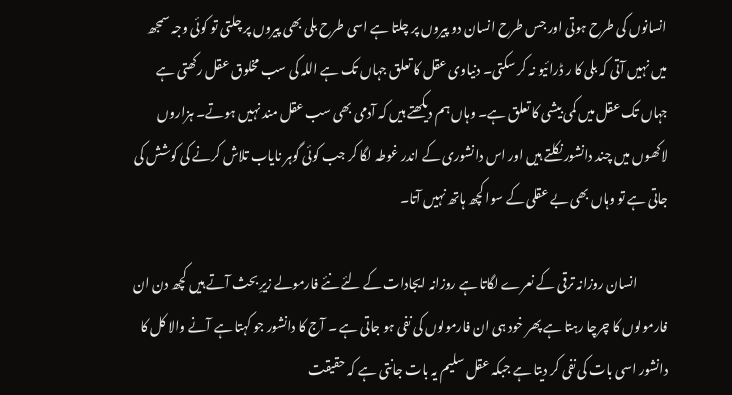انسانوں کی طرح ہوتی اور جس طرح انسان دو پیروں پر چلتا ہے اسی طرح بلی بھی پیروں پر چلتی تو کوئی وجہ سمجھ میں نہیں آتی کہ بلی کا ر ڈرائیو نہ کر سکتی۔ دنیاوی عقل کا تعلق جہاں تک ہے اللہ کی سب مخلوق عقل رکھتی ہے جہاں تک عقل میں کمی بیشی کا تعلق ہے۔ وہاں ہم دیکھتے ہیں کہ آدمی بھی سب عقل مند نہیں ہوتے۔ ہزاروں لاکھوں میں چند دانشور نکلتے ہیں اور اس دانشوری کے اندر غوطہ لگا کر جب کوئی گوہر نایاب تلاش کرنے کی کوشش کی جاتی ہے تو وہاں بھی بے عقلی کے سوا کچھ ہاتھ نہیں آتا۔

            انسان روزانہ ترقی کے نعرے لگاتا ہے روزانہ ایجادات کے لئے نئے فارمولے زیرِ بحث آتے ہیں کچھ دن ان فارمولوں کا چرچا رہتا ہے پھر خود ہی ان فارمولوں کی نفی ہو جاتی ہے ۔ آج کا دانشور جو کہتا ہے آنے والا کل کا دانشور اسی بات کی نفی کر دیتا ہے جبکہ عقل سلیم یہ بات جانتی ہے کہ حقیقت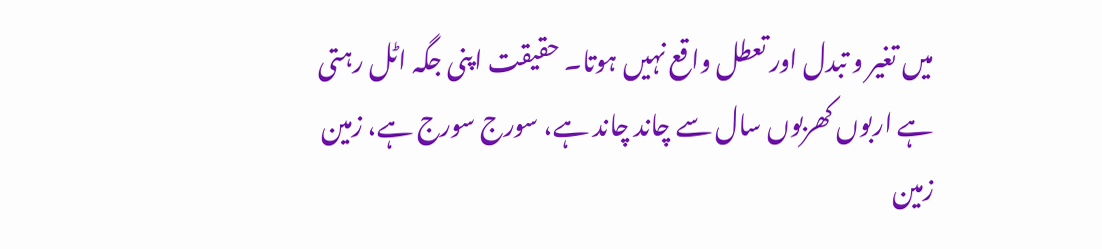میں تغیر و تبدل اور تعطل واقع نہیں ہوتا۔ حقیقت اپنی جگہ اٹل رہتی ہے اربوں کھربوں سال سے چاند چاند ہے، سورج سورج ہے، زمین زمین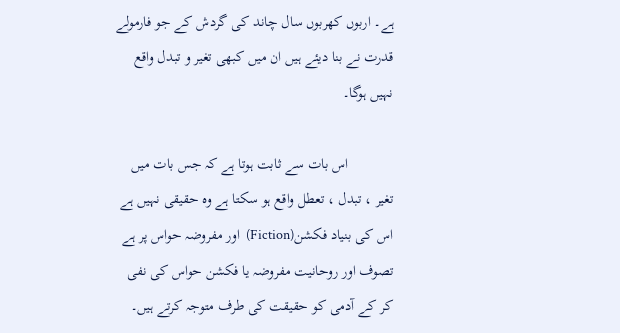ہے۔ اربوں کھربوں سال چاند کی گردش کے جو فارمولے قدرت نے بنا دیئے ہیں ان میں کبھی تغیر و تبدل واقع نہیں ہوگا۔

            اس بات سے ثابت ہوتا ہے کہ جس بات میں تغیر ، تبدل ، تعطل واقع ہو سکتا ہے وہ حقیقی نہیں ہے اس کی بنیاد فکشن(Fiction)  اور مفروضہ حواس پر ہے تصوف اور روحانیت مفروضہ یا فکشن حواس کی نفی کر کے آدمی کو حقیقت کی طرف متوجہ کرتے ہیں۔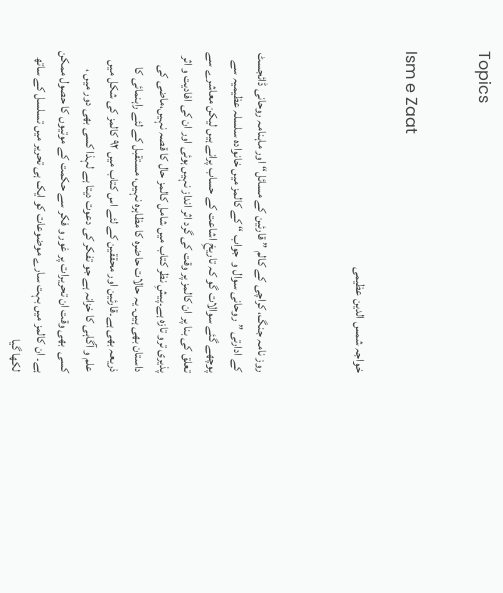Topics


Ism e Zaat

خواجہ شمس الدین عظیمی



روز نامہ جنگ، کراچی کے کالم ” قارئین کے مسائل“ اور ماہنامہ روحانی ڈائجسٹ کے ادارتی ” روحانی سوال و  جواب “ کے کالمز میں خانوادہ سلسلہ عظیمیہ سے پوچھے گئے سوالات گو کہ تاریخِ اشاعت کے حساب پرانے ہیں لیکن معاشرے سے تعلق کی بنا پر ان کالمز پر وقت کی گرد اثر انداز نہیں ہوئی اور ان کی افادیت و اثر پذیری ترو تازہ ہے۔پیشِ نظر کتاب میں شامل کالمز حال کا قصہ نہیں،ماضی کی داستان بھی ہیں۔ یہ حالات حاضرہ کا مظاہرہ نہیں، مستقبل کے لئے راہنمائی کا ذریعہ بھی ہے۔قارئین اور محققین کے لئے اس کتاب میں ۹۲ کالمز کی شکل میں علم و آگاہی کا خزانہ ہے جو تفکر کی دعوت دیتا ہے لہذا کسی بھی دور میں ، کسی  بھی وقت ان تحریرات پر غور و فکر سے حکمت کے موتیوں کا حصول ممکن ہے۔ ان کالمز میں بہت سارے موضوعات کو ایک ہی تحریر میں تسلسل کے ساتھ لکھا گیا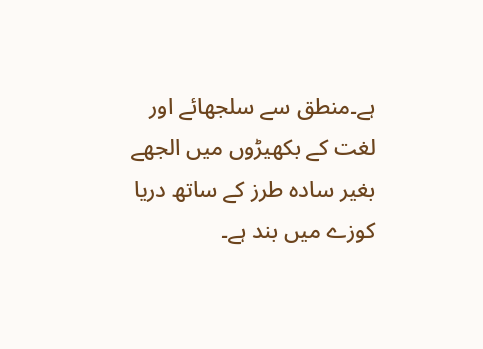ہے۔منطق سے سلجھائے اور لغت کے بکھیڑوں میں الجھے بغیر سادہ طرز کے ساتھ دریا کوزے میں بند ہے۔